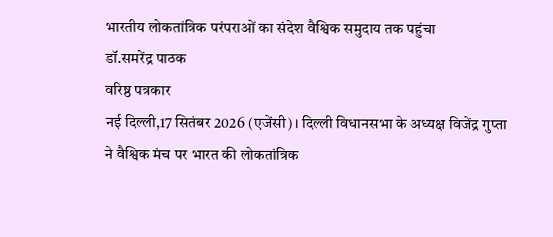भारतीय लोकतांत्रिक परंपराओं का संदेश वैश्विक समुदाय तक पहुंचा
डॉ.समरेंद्र पाठक
वरिष्ठ पत्रकार
नई दिल्ली,17 सितंबर 2026 (एजेंसी)। दिल्ली विधानसभा के अध्यक्ष विजेंद्र गुप्ता ने वैश्विक मंच पर भारत की लोकतांत्रिक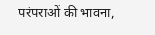परंपराओं की भावना,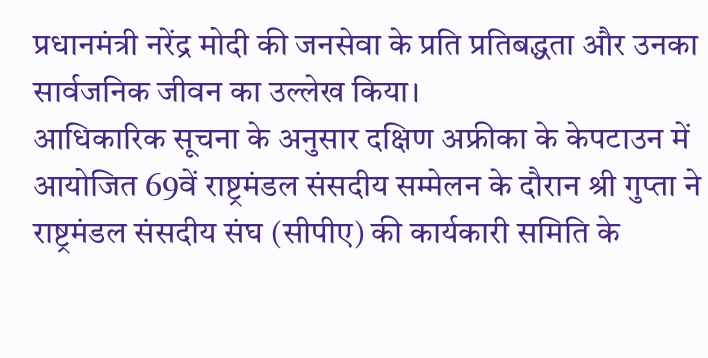प्रधानमंत्री नरेंद्र मोदी की जनसेवा के प्रति प्रतिबद्धता और उनका सार्वजनिक जीवन का उल्लेख किया।
आधिकारिक सूचना के अनुसार दक्षिण अफ्रीका के केपटाउन में आयोजित 69वें राष्ट्रमंडल संसदीय सम्मेलन के दौरान श्री गुप्ता ने राष्ट्रमंडल संसदीय संघ (सीपीए) की कार्यकारी समिति के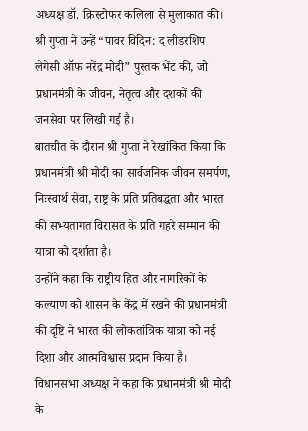अध्यक्ष डॉ. क्रिस्टोफर कलिला से मुलाकात की।
श्री गुप्ता ने उन्हें “पावर विदिन: द लीडरशिप लेगेसी ऑफ नरेंद्र मोदी” पुस्तक भेंट की, जो प्रधानमंत्री के जीवन, नेतृत्व और दशकों की जनसेवा पर लिखी गई है।
बातचीत के दौरान श्री गुप्ता ने रेखांकित किया कि प्रधानमंत्री श्री मोदी का सार्वजनिक जीवन समर्पण, निःस्वार्थ सेवा, राष्ट्र के प्रति प्रतिबद्धता और भारत की सभ्यतागत विरासत के प्रति गहरे सम्मान की यात्रा को दर्शाता है।
उन्होंने कहा कि राष्ट्रीय हित और नागरिकों के कल्याण को शासन के केंद्र में रखने की प्रधानमंत्री की दृष्टि ने भारत की लोकतांत्रिक यात्रा को नई दिशा और आत्मविश्वास प्रदान किया है।
विधानसभा अध्यक्ष ने कहा कि प्रधानमंत्री श्री मोदी के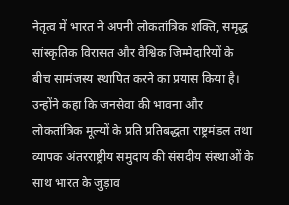नेतृत्व में भारत ने अपनी लोकतांत्रिक शक्ति, समृद्ध सांस्कृतिक विरासत और वैश्विक जिम्मेदारियों के बीच सामंजस्य स्थापित करने का प्रयास किया है।
उन्होंने कहा कि जनसेवा की भावना और लोकतांत्रिक मूल्यों के प्रति प्रतिबद्धता राष्ट्रमंडल तथा व्यापक अंतरराष्ट्रीय समुदाय की संसदीय संस्थाओं के साथ भारत के जुड़ाव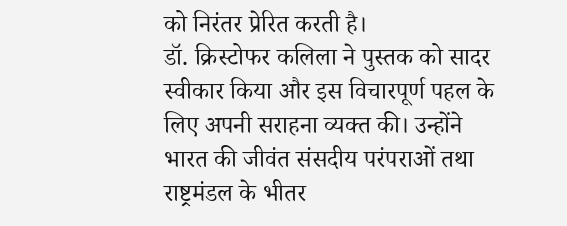को निरंतर प्रेरित करती है।
डॉ. क्रिस्टोफर कलिला ने पुस्तक को सादर स्वीकार किया और इस विचारपूर्ण पहल के लिए अपनी सराहना व्यक्त की। उन्होंने भारत की जीवंत संसदीय परंपराओं तथा राष्ट्रमंडल के भीतर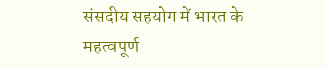संसदीय सहयोग में भारत के महत्वपूर्ण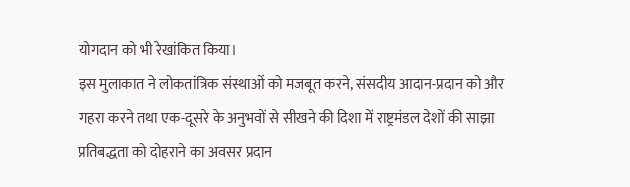योगदान को भी रेखांकित किया।
इस मुलाकात ने लोकतांत्रिक संस्थाओं को मजबूत करने, संसदीय आदान-प्रदान को और गहरा करने तथा एक-दूसरे के अनुभवों से सीखने की दिशा में राष्ट्रमंडल देशों की साझा प्रतिबद्धता को दोहराने का अवसर प्रदान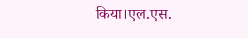किया।एल.एस.